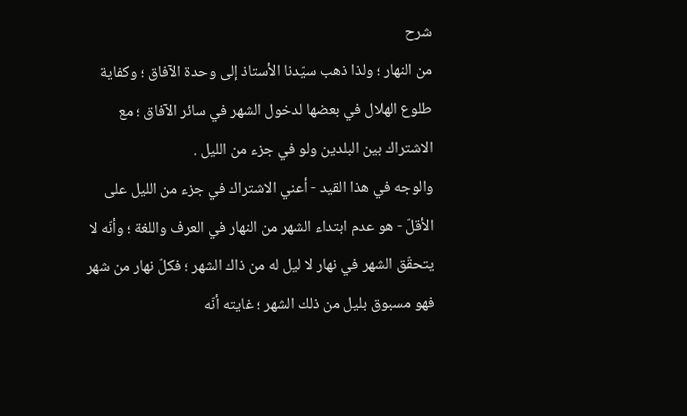شرح
من النهار ؛ ولذا ذهب سيّدنا الأستاذ إلى وحدة الآفاق ؛ وكفاية طلوع الهلال في بعضها لدخول الشهر في سائر الآفاق ؛ مع الاشتراك بين البلدين ولو في جزء من الليل .
والوجه في هذا القيد - أعني الاشتراك في جزء من الليل على الأقلّ - هو عدم ابتداء الشهر من النهار في العرف واللغة ؛ وأنّه لا يتحقّق الشهر في نهار لا ليل له من ذاك الشهر ؛ فكلّ نهار من شهر فهو مسبوق بليل من ذلك الشهر ؛ غايته أنّه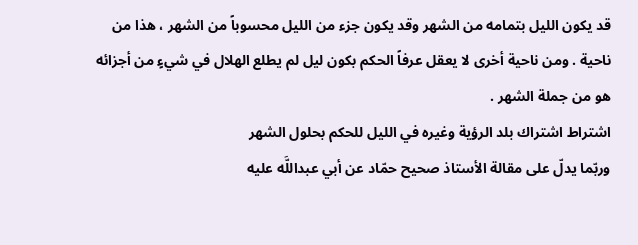قد يكون الليل بتمامه من الشهر وقد يكون جزء من الليل محسوباً من الشهر ، هذا من ناحية . ومن ناحية أخرى لا يعقل عرفاً الحكم بكون ليل لم يطلع الهلال في شيءٍ من أجزائه هو من جملة الشهر .
اشتراط اشتراك بلد الرؤية وغيره في الليل للحكم بحلول الشهر
وربّما يدلّ على مقالة الأستاذ صحيح حمّاد عن أبي عبداللَّه عليه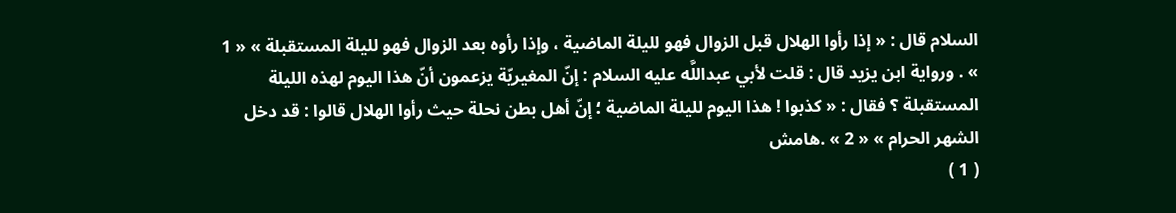السلام قال : « إذا رأوا الهلال قبل الزوال فهو لليلة الماضية ، وإذا رأوه بعد الزوال فهو لليلة المستقبلة » « 1 » . ورواية ابن يزيد قال : قلت لأبي عبداللَّه عليه السلام : إنّ المغيريّة يزعمون أنّ هذا اليوم لهذه الليلة المستقبلة ؟ فقال : « كذبوا ! هذا اليوم لليلة الماضية ؛ إنّ أهل بطن نحلة حيث رأوا الهلال قالوا : قد دخل الشهر الحرام » « 2 » .هامش
( 1 )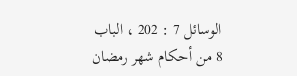الوسائل 7 : 202 ، الباب 8 من أحكام شهر رمضان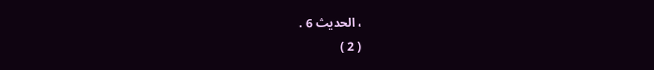، الحديث 6 .
( 2 )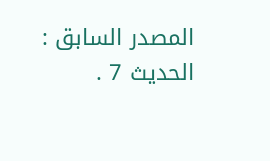المصدر السابق : الحديث 7 .